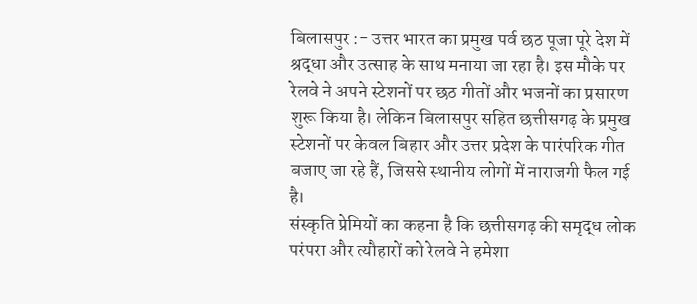बिलासपुर :- उत्तर भारत का प्रमुख पर्व छठ पूजा पूरे देश में श्रद्धा और उत्साह के साथ मनाया जा रहा है। इस मौके पर रेलवे ने अपने स्टेशनों पर छठ गीतों और भजनों का प्रसारण शुरू किया है। लेकिन बिलासपुर सहित छत्तीसगढ़ के प्रमुख स्टेशनों पर केवल बिहार और उत्तर प्रदेश के पारंपरिक गीत बजाए जा रहे हैं, जिससे स्थानीय लोगों में नाराजगी फैल गई है।
संस्कृति प्रेमियों का कहना है कि छत्तीसगढ़ की समृद्ध लोक परंपरा और त्यौहारों को रेलवे ने हमेशा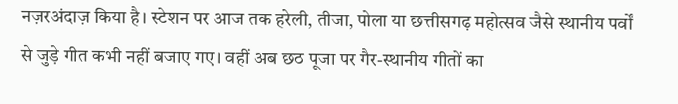नज़रअंदाज़ किया है। स्टेशन पर आज तक हरेली, तीजा, पोला या छत्तीसगढ़ महोत्सव जैसे स्थानीय पर्वों से जुड़े गीत कभी नहीं बजाए गए। वहीं अब छठ पूजा पर गैर-स्थानीय गीतों का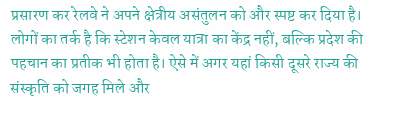प्रसारण कर रेलवे ने अपने क्षेत्रीय असंतुलन को और स्पष्ट कर दिया है।
लोगों का तर्क है कि स्टेशन केवल यात्रा का केंद्र नहीं, बल्कि प्रदेश की पहचान का प्रतीक भी होता है। ऐसे में अगर यहां किसी दूसरे राज्य की संस्कृति को जगह मिले और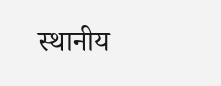स्थानीय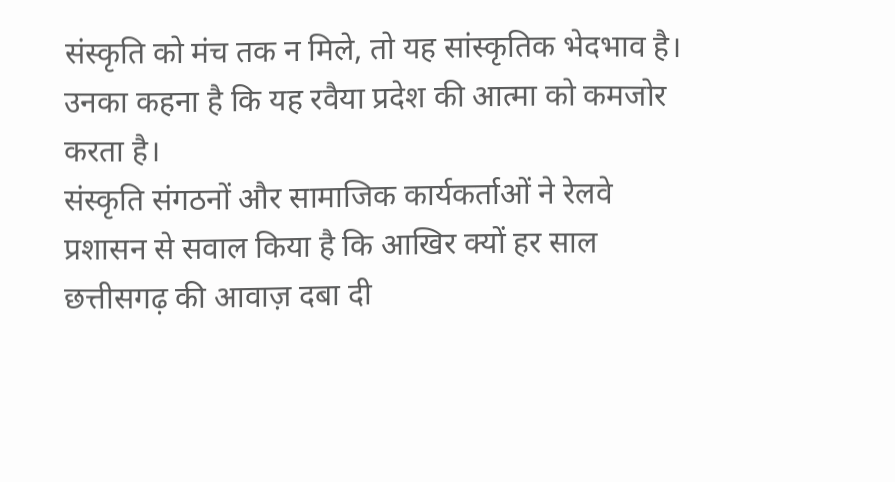संस्कृति को मंच तक न मिले, तो यह सांस्कृतिक भेदभाव है। उनका कहना है कि यह रवैया प्रदेश की आत्मा को कमजोर करता है।
संस्कृति संगठनों और सामाजिक कार्यकर्ताओं ने रेलवे प्रशासन से सवाल किया है कि आखिर क्यों हर साल छत्तीसगढ़ की आवाज़ दबा दी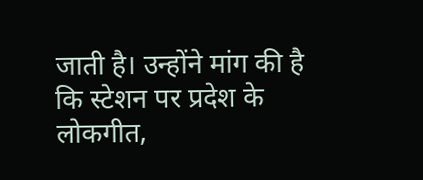जाती है। उन्होंने मांग की है कि स्टेशन पर प्रदेश के लोकगीत,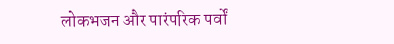लोकभजन और पारंपरिक पर्वों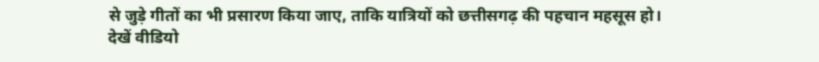से जुड़े गीतों का भी प्रसारण किया जाए, ताकि यात्रियों को छत्तीसगढ़ की पहचान महसूस हो।
देखें वीडियो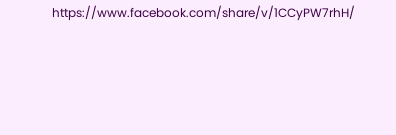https://www.facebook.com/share/v/1CCyPW7rhH/